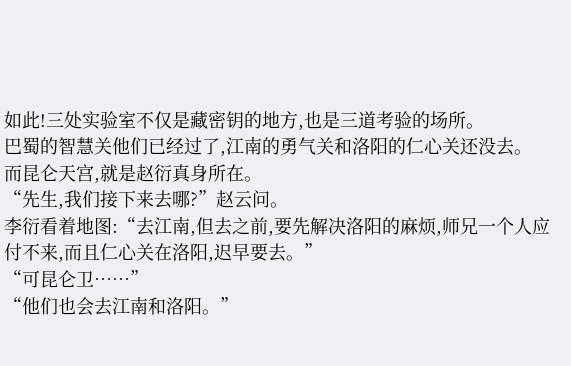如此!三处实验室不仅是藏密钥的地方,也是三道考验的场所。
巴蜀的智慧关他们已经过了,江南的勇气关和洛阳的仁心关还没去。
而昆仑天宫,就是赵衍真身所在。
“先生,我们接下来去哪?”赵云问。
李衍看着地图:“去江南,但去之前,要先解决洛阳的麻烦,师兄一个人应付不来,而且仁心关在洛阳,迟早要去。”
“可昆仑卫……”
“他们也会去江南和洛阳。”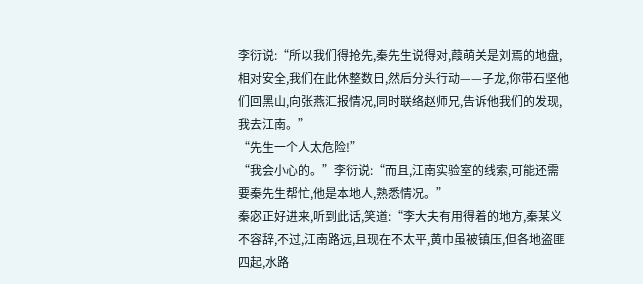李衍说:“所以我们得抢先,秦先生说得对,葭萌关是刘焉的地盘,相对安全,我们在此休整数日,然后分头行动——子龙,你带石坚他们回黑山,向张燕汇报情况,同时联络赵师兄,告诉他我们的发现,我去江南。”
“先生一个人太危险!”
“我会小心的。”李衍说:“而且,江南实验室的线索,可能还需要秦先生帮忙,他是本地人,熟悉情况。”
秦宓正好进来,听到此话,笑道:“李大夫有用得着的地方,秦某义不容辞,不过,江南路远,且现在不太平,黄巾虽被镇压,但各地盗匪四起,水路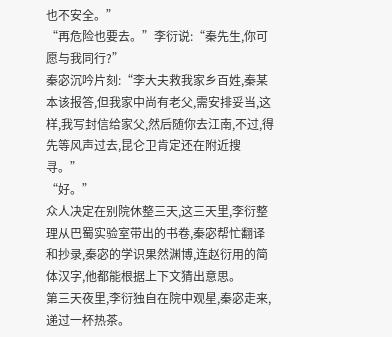也不安全。”
“再危险也要去。”李衍说:“秦先生,你可愿与我同行?”
秦宓沉吟片刻:“李大夫救我家乡百姓,秦某本该报答,但我家中尚有老父,需安排妥当,这样,我写封信给家父,然后随你去江南,不过,得先等风声过去,昆仑卫肯定还在附近搜寻。”
“好。”
众人决定在别院休整三天,这三天里,李衍整理从巴蜀实验室带出的书卷,秦宓帮忙翻译和抄录,秦宓的学识果然渊博,连赵衍用的简体汉字,他都能根据上下文猜出意思。
第三天夜里,李衍独自在院中观星,秦宓走来,递过一杯热茶。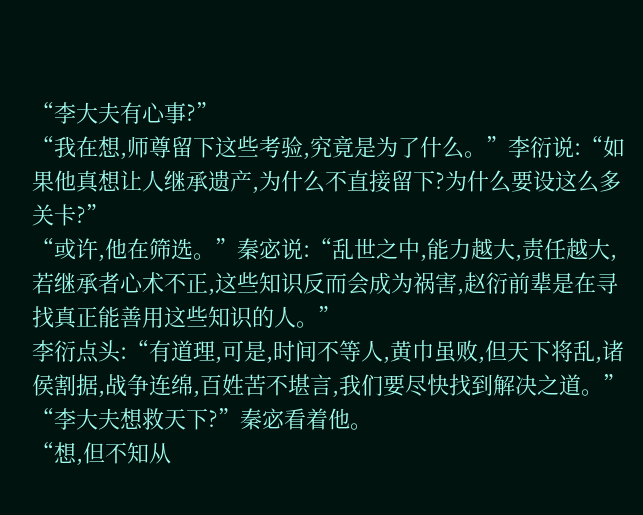“李大夫有心事?”
“我在想,师尊留下这些考验,究竟是为了什么。”李衍说:“如果他真想让人继承遗产,为什么不直接留下?为什么要设这么多关卡?”
“或许,他在筛选。”秦宓说:“乱世之中,能力越大,责任越大,若继承者心术不正,这些知识反而会成为祸害,赵衍前辈是在寻找真正能善用这些知识的人。”
李衍点头:“有道理,可是,时间不等人,黄巾虽败,但天下将乱,诸侯割据,战争连绵,百姓苦不堪言,我们要尽快找到解决之道。”
“李大夫想救天下?”秦宓看着他。
“想,但不知从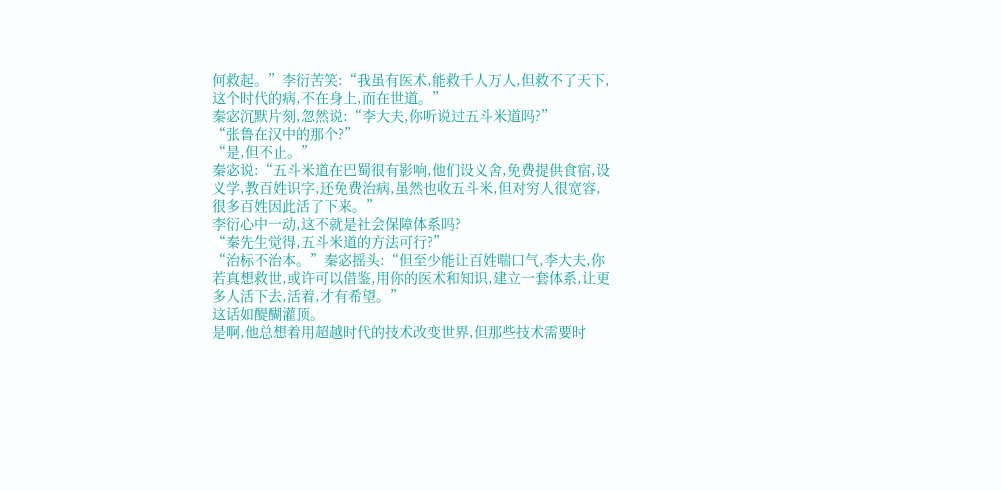何救起。”李衍苦笑:“我虽有医术,能救千人万人,但救不了天下,这个时代的病,不在身上,而在世道。”
秦宓沉默片刻,忽然说:“李大夫,你听说过五斗米道吗?”
“张鲁在汉中的那个?”
“是,但不止。”
秦宓说:“五斗米道在巴蜀很有影响,他们设义舍,免费提供食宿,设义学,教百姓识字,还免费治病,虽然也收五斗米,但对穷人很宽容,很多百姓因此活了下来。”
李衍心中一动,这不就是社会保障体系吗?
“秦先生觉得,五斗米道的方法可行?”
“治标不治本。”秦宓摇头:“但至少能让百姓喘口气,李大夫,你若真想救世,或许可以借鉴,用你的医术和知识,建立一套体系,让更多人活下去,活着,才有希望。”
这话如醍醐灌顶。
是啊,他总想着用超越时代的技术改变世界,但那些技术需要时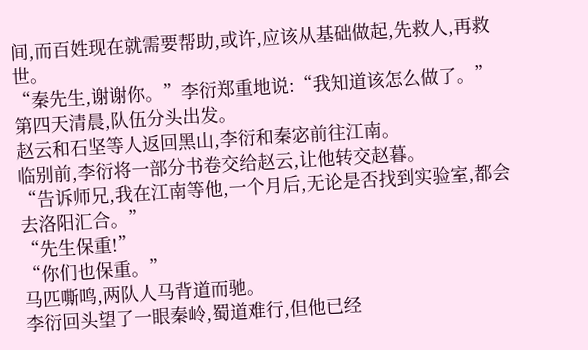间,而百姓现在就需要帮助,或许,应该从基础做起,先救人,再救世。
“秦先生,谢谢你。”李衍郑重地说:“我知道该怎么做了。”
第四天清晨,队伍分头出发。
赵云和石坚等人返回黑山,李衍和秦宓前往江南。
临别前,李衍将一部分书卷交给赵云,让他转交赵暮。
“告诉师兄,我在江南等他,一个月后,无论是否找到实验室,都会去洛阳汇合。”
“先生保重!”
“你们也保重。”
马匹嘶鸣,两队人马背道而驰。
李衍回头望了一眼秦岭,蜀道难行,但他已经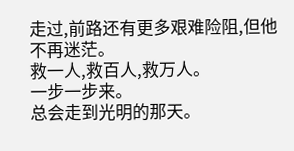走过,前路还有更多艰难险阻,但他不再迷茫。
救一人,救百人,救万人。
一步一步来。
总会走到光明的那天。